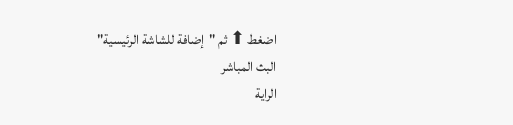اضغط ⬆ ثم "إضافة للشاشة الرئيسية"
البث المباشر
الراية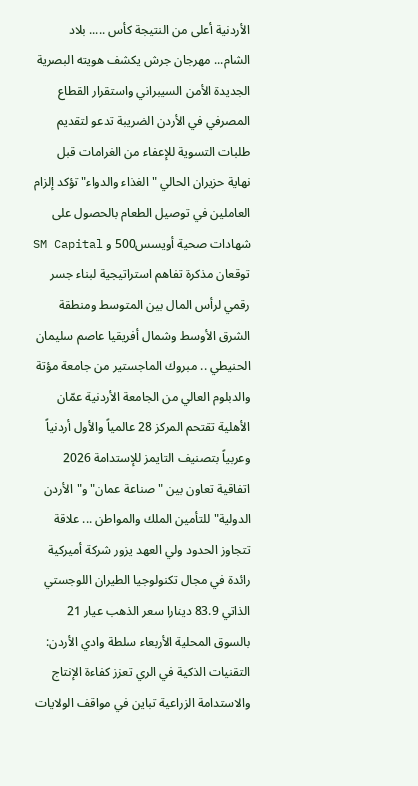الأردنية أعلى من النتيجة كأس ..... بلاد الشام... مهرجان جرش يكشف هويته البصرية الجديدة الأمن السيبراني واستقرار القطاع المصرفي في الأردن الضريبة تدعو لتقديم طلبات التسوية للإعفاء من الغرامات قبل نهاية حزيران الحالي "الغذاء والدواء" تؤكد إلزام العاملين في توصيل الطعام بالحصول على شهادات صحية أويسس500 و SM Capital توقعان مذكرة تفاهم استراتيجية لبناء جسر رقمي لرأس المال بين المتوسط ومنطقة الشرق الأوسط وشمال أفريقيا عاصم سليمان الحنيطي .. مبروك الماجستير من جامعة مؤتة والدبلوم العالي من الجامعة الأردنية عمّان الأهلية تقتحم المركز 28 عالمياً والأول أردنياً وعربياً بتصنيف التايمز للإستدامة 2026 اتفاقية تعاون بين "صناعة عمان" و"الأردن الدولية" للتأمين الملك والمواطن ... علاقة تتجاوز الحدود ولي العهد يزور شركة أميركية رائدة في مجال تكنولوجيا الطيران اللوجستي الذاتي 83.9 دينارا سعر الذهب عيار 21 بالسوق المحلية الأربعاء سلطة وادي الأردن: التقنيات الذكية في الري تعزز كفاءة الإنتاج والاستدامة الزراعية تباين في مواقف الولايات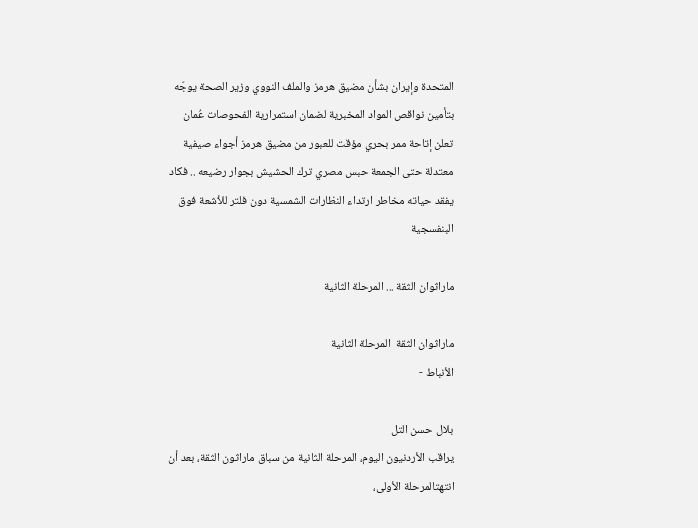المتحدة وإيران بشأن مضيق هرمز والملف النووي وزير الصحة يوجّه بتأمين نواقص المواد المخبرية لضمان استمرارية الفحوصات عُمان تعلن إتاحة ممر بحري مؤقت للعبور من مضيق هرمز أجواء صيفية معتدلة حتى الجمعة حبس مصري ترك الحشيش بجوار رضيعه .. فكاد يفقد حياته مخاطر ارتداء النظارات الشمسية دون فلتر للأشعة فوق البنفسجية

ماراثوان الثقة ... المرحلة الثانية

ماراثوان الثقة  المرحلة الثانية
الأنباط -

بلال حسن التل
يراقب الأردنيون اليوم، المرحلة الثانية من سباق ماراثون الثقة، بعد أن انتهتالمرحلة الأولى،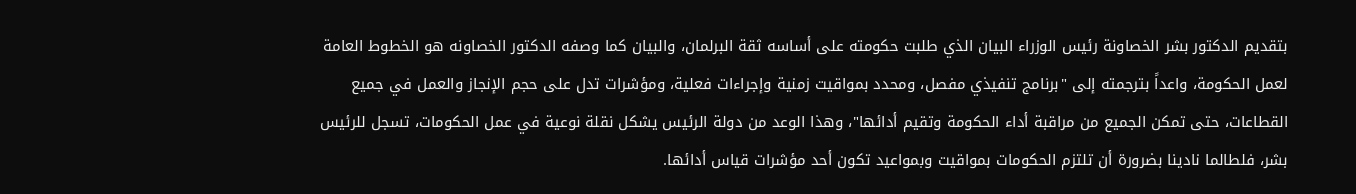بتقديم الدكتور بشر الخصاونة رئيس الوزراء البيان الذي طلبت حكومته على أساسه ثقة البرلمان، والبيان كما وصفه الدكتور الخصاونه هو الخطوط العامة لعمل الحكومة، واعداً بترجمته إلى "برنامج تنفيذي مفصل، ومحدد بمواقيت زمنية وإجراءات فعلية، ومؤشرات تدل على حجم الإنجاز والعمل في جميع القطاعات، حتى تمكن الجميع من مراقبة أداء الحكومة وتقيم أدائها"، وهذا الوعد من دولة الرئيس يشكل نقلة نوعية في عمل الحكومات، تسجل للرئيس بشر، فلطالما نادينا بضرورة أن تلتزم الحكومات بمواقيت وبمواعيد تكون أحد مؤشرات قياس أدائها.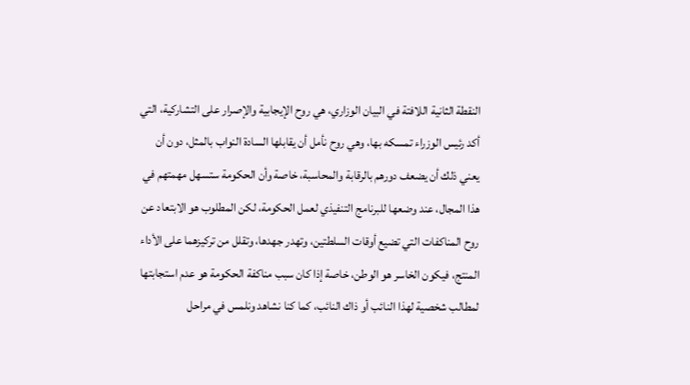النقطة الثانية اللافتة في البيان الوزاري، هي روح الإيجابية والإصرار على التشاركية، التي أكد رئيس الوزراء تمسكه بها، وهي روح نأمل أن يقابلها السادة النواب بالمثل، دون أن يعني ذلك أن يضعف دورهم بالرقابة والمحاسبة، خاصة وأن الحكومة ستسهل مهمتهم في هذا المجال، عند وضعها للبرنامج التنفيذي لعمل الحكومة، لكن المطلوب هو الابتعاد عن روح المناكفات التي تضيع أوقات السلطتين، وتهدر جهدها، وتقلل من تركيزهما على الأداء المنتج، فيكون الخاسر هو الوطن، خاصة إذا كان سبب مناكفة الحكومة هو عدم استجابتها لمطالب شخصية لهذا النائب أو ذاك النائب، كما كنا نشاهد ونلمس في مراحل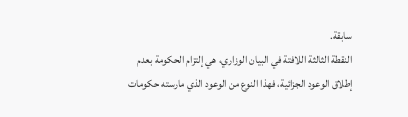سابقة.
النقطة الثالثة اللافتة في البيان الوزاري، هي إلتزام الحكومة بعدم إطلاق الوعود الجزائية، فهذا النوع من الوعود الذي مارسته حكومات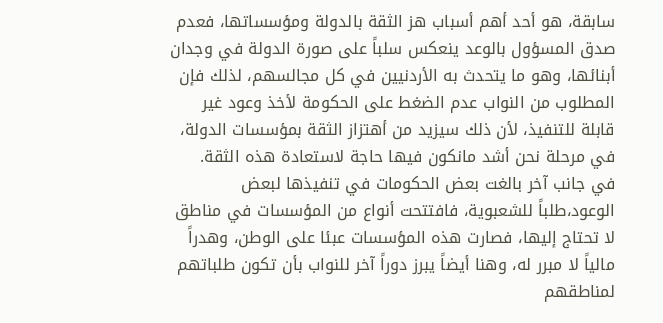سابقة، هو أحد أهم أسباب هز الثقة بالدولة ومؤسساتها، فعدم صدق المسؤول بالوعد ينعكس سلباً على صورة الدولة في وجدان أبنائها، وهو ما يتحدث به الأردنيين في كل مجالسهم، لذلك فإن المطلوب من النواب عدم الضغط على الحكومة لأخذ وعود غير قابلة للتنفيذ، لأن ذلك سيزيد من أهتزاز الثقة بمؤسسات الدولة، في مرحلة نحن أشد مانكون فيها حاجة لاستعادة هذه الثقة.
في جانب آخر بالغت بعض الحكومات في تنفيذها لبعض الوعود،طلباً للشعبوية، فافتتحت أنواع من المؤسسات في مناطق لا تحتاج إليها، فصارت هذه المؤسسات عبئا على الوطن، وهدراً مالياً لا مبرر له، وهنا أيضاً يبرز دوراً آخر للنواب بأن تكون طلباتهم لمناطقهم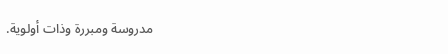مدروسة ومبررة وذات أولوية.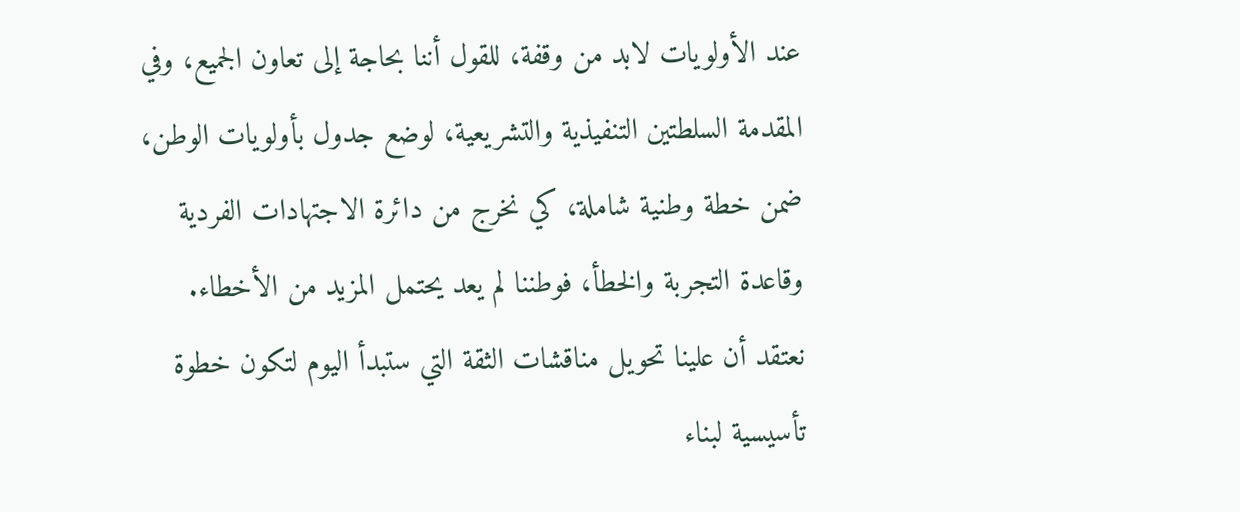عند الأولويات لابد من وقفة، للقول أننا بحاجة إلى تعاون الجميع، وفي المقدمة السلطتين التنفيذية والتشريعية، لوضع جدول بأولويات الوطن، ضمن خطة وطنية شاملة، كي نخرج من دائرة الاجتهادات الفردية وقاعدة التجربة والخطأ، فوطننا لم يعد يحتمل المزيد من الأخطاء.
نعتقد أن علينا تحويل مناقشات الثقة التي ستبدأ اليوم لتكون خطوة تأسيسية لبناء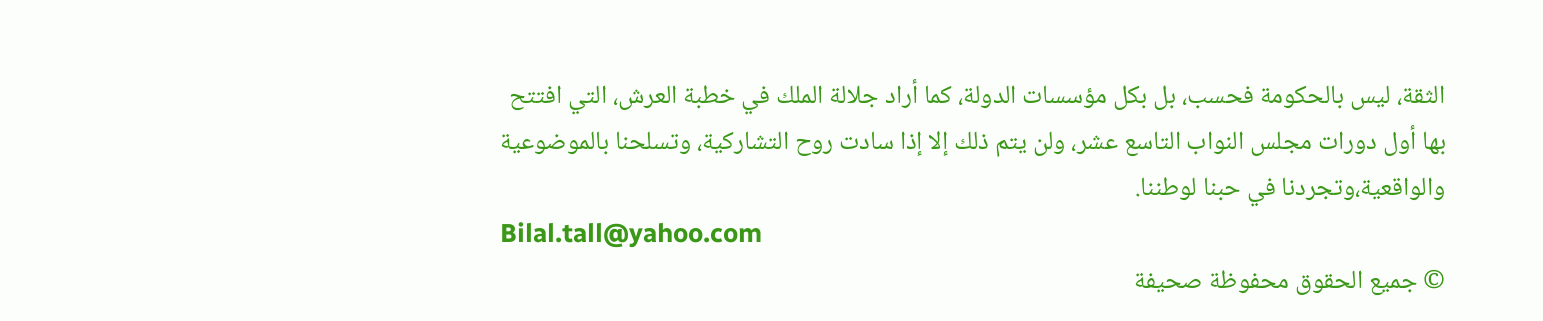الثقة، ليس بالحكومة فحسب، بل بكل مؤسسات الدولة، كما أراد جلالة الملك في خطبة العرش، التي افتتح بها أول دورات مجلس النواب التاسع عشر، ولن يتم ذلك إلا إذا سادت روح التشاركية، وتسلحنا بالموضوعية والواقعية،وتجردنا في حبنا لوطننا.
Bilal.tall@yahoo.com
© جميع الحقوق محفوظة صحيفة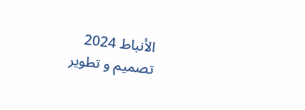الأنباط 2024
تصميم و تطوير